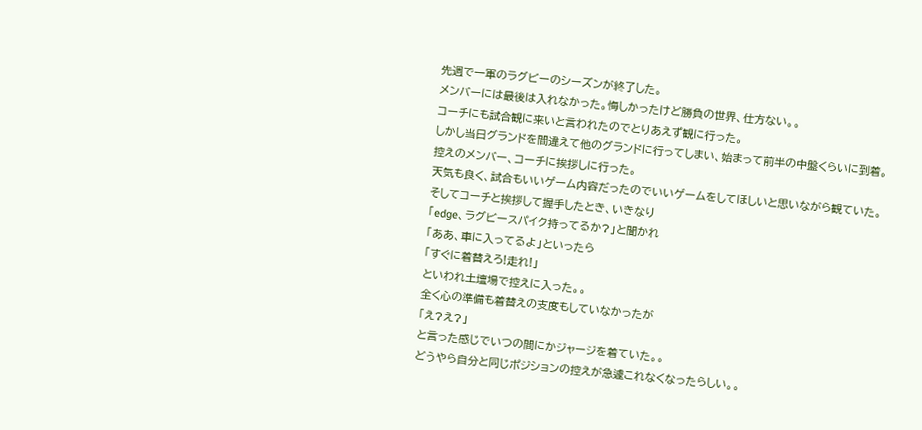先週で一軍のラグビーのシーズンが終了した。
メンバーには最後は入れなかった。悔しかったけど勝負の世界、仕方ない。。
コーチにも試合観に来いと言われたのでとりあえず観に行った。
しかし当日グランドを間違えて他のグランドに行ってしまい、始まって前半の中盤くらいに到着。
控えのメンバー、コーチに挨拶しに行った。
天気も良く、試合もいいゲーム内容だったのでいいゲームをしてほしいと思いながら観ていた。
そしてコーチと挨拶して握手したとき、いきなり
「edge、ラグビースパイク持ってるか?」と聞かれ
「ああ、車に入ってるよ」といったら
「すぐに着替えろ!走れ!」
といわれ土壇場で控えに入った。。
全く心の準備も着替えの支度もしていなかったが
「え?え?」
と言った感じでいつの間にかジャージを着ていた。。
どうやら自分と同じポジションの控えが急遽これなくなったらしい。。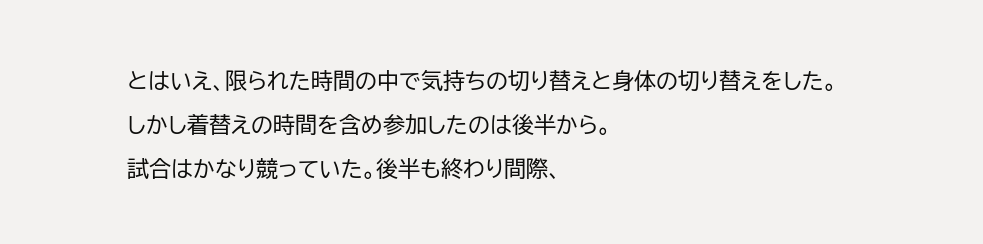とはいえ、限られた時間の中で気持ちの切り替えと身体の切り替えをした。
しかし着替えの時間を含め参加したのは後半から。
試合はかなり競っていた。後半も終わり間際、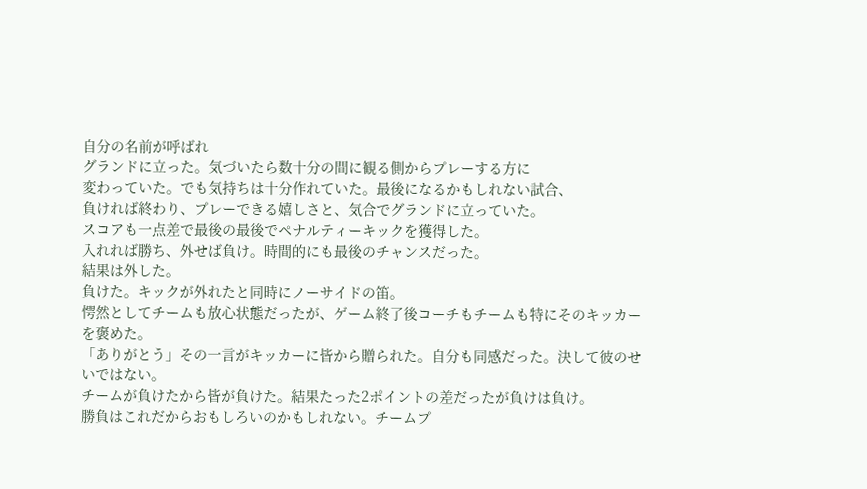自分の名前が呼ばれ
グランドに立った。気づいたら数十分の間に観る側からプレーする方に
変わっていた。でも気持ちは十分作れていた。最後になるかもしれない試合、
負ければ終わり、プレーできる嬉しさと、気合でグランドに立っていた。
スコアも一点差で最後の最後でペナルティーキックを獲得した。
入れれば勝ち、外せば負け。時間的にも最後のチャンスだった。
結果は外した。
負けた。キックが外れたと同時にノーサイドの笛。
愕然としてチームも放心状態だったが、ゲーム終了後コーチもチームも特にそのキッカーを褒めた。
「ありがとう」その一言がキッカーに皆から贈られた。自分も同感だった。決して彼のせいではない。
チームが負けたから皆が負けた。結果たった2ポイントの差だったが負けは負け。
勝負はこれだからおもしろいのかもしれない。チームプ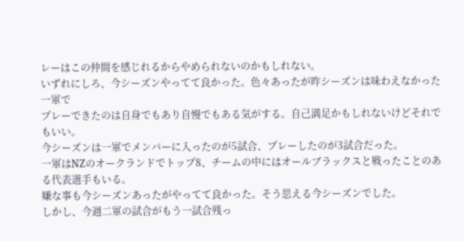レーはこの仲間を感じれるからやめられないのかもしれない。
いずれにしろ、今シーズンやってて良かった。色々あったが昨シーズンは味わえなかった一軍で
プレーできたのは自身でもあり自慢でもある気がする。自己満足かもしれないけどそれでもいい。
今シーズンは一軍でメンバーに入ったのが5試合、プレーしたのが3試合だった。
一軍はNZのオークランドでトップ8、チームの中にはオールブラックスと戦ったことのある代表選手もいる。
嫌な事も今シーズンあったがやってて良かった。そう思える今シーズンでした。
しかし、今週二軍の試合がもう一試合残っ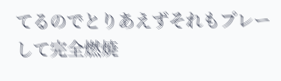てるのでとりあえずそれもプレーして完全燃焼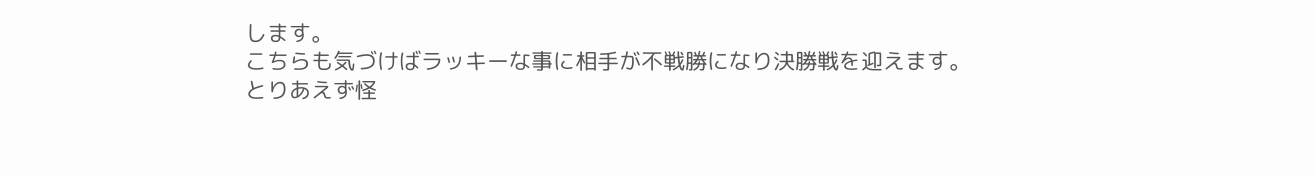します。
こちらも気づけばラッキーな事に相手が不戦勝になり決勝戦を迎えます。
とりあえず怪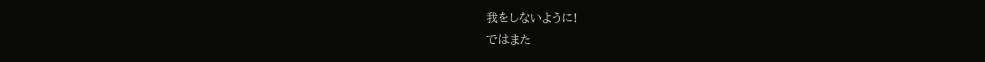我をしないように!
ではまた